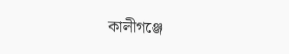কালীগঞ্জে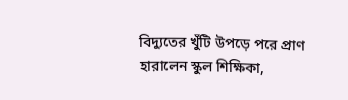বিদ্যুতের খুঁটি উপড়ে পরে প্রাণ হারালেন স্কুল শিক্ষিকা,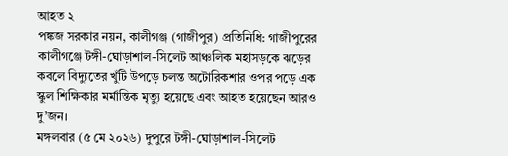আহত ২
পঙ্কজ সরকার নয়ন, কালীগঞ্জ (গাজীপুর) প্রতিনিধি: গাজীপুরের কালীগঞ্জে টঙ্গী-ঘোড়াশাল-সিলেট আঞ্চলিক মহাসড়কে ঝড়ের কবলে বিদ্যুতের খুঁটি উপড়ে চলন্ত অটোরিকশার ওপর পড়ে এক স্কুল শিক্ষিকার মর্মান্তিক মৃত্যু হয়েছে এবং আহত হয়েছেন আরও দু’জন।
মঙ্গলবার (৫ মে ২০২৬) দুপুরে টঙ্গী-ঘোড়াশাল-সিলেট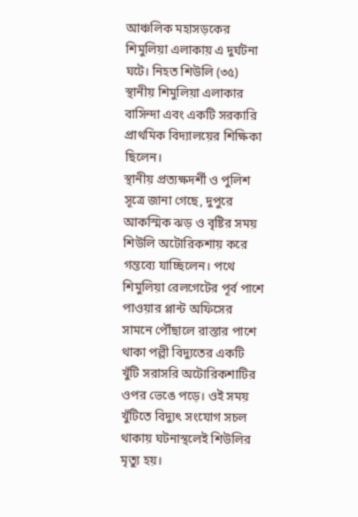আঞ্চলিক মহাসড়কের শিমুলিয়া এলাকায় এ দুর্ঘটনা ঘটে। নিহত শিউলি (৩৫) স্থানীয় শিমুলিয়া এলাকার বাসিন্দা এবং একটি সরকারি প্রাথমিক বিদ্যালয়ের শিক্ষিকা ছিলেন।
স্থানীয় প্রত্যক্ষদর্শী ও পুলিশ সূত্রে জানা গেছে, দুপুরে আকস্মিক ঝড় ও বৃষ্টির সময় শিউলি অটোরিকশায় করে গন্তব্যে যাচ্ছিলেন। পথে শিমুলিয়া রেলগেটের পূর্ব পাশে পাওয়ার প্লান্ট অফিসের সামনে পৌঁছালে রাস্তার পাশে থাকা পল্লী বিদ্যুতের একটি খুঁটি সরাসরি অটোরিকশাটির ওপর ভেঙে পড়ে। ওই সময় খুঁটিতে বিদ্যুৎ সংযোগ সচল থাকায় ঘটনাস্থলেই শিউলির মৃত্যু হয়।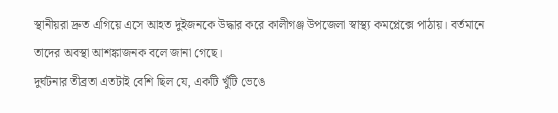স্থানীয়রা দ্রুত এগিয়ে এসে আহত দুইজনকে উদ্ধার করে কালীগঞ্জ উপজেলা স্বাস্থ্য কমপ্লেক্সে পাঠায়। বর্তমানে তাদের অবস্থা আশঙ্কাজনক বলে জানা গেছে।
দুর্ঘটনার তীব্রতা এতটাই বেশি ছিল যে, একটি খুঁটি ভেঙে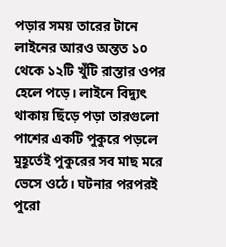পড়ার সময় তারের টানে লাইনের আরও অন্তত ১০ থেকে ১২টি খুঁটি রাস্তার ওপর হেলে পড়ে। লাইনে বিদ্যুৎ থাকায় ছিঁড়ে পড়া তারগুলো পাশের একটি পুকুরে পড়লে মুহূর্তেই পুকুরের সব মাছ মরে ভেসে ওঠে। ঘটনার পরপরই পুরো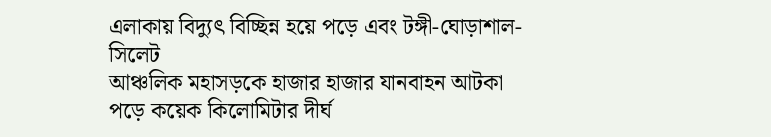এলাকায় বিদ্যুৎ বিচ্ছিন্ন হয়ে পড়ে এবং টঙ্গী-ঘোড়াশাল-সিলেট
আঞ্চলিক মহাসড়কে হাজার হাজার যানবাহন আটকা পড়ে কয়েক কিলোমিটার দীর্ঘ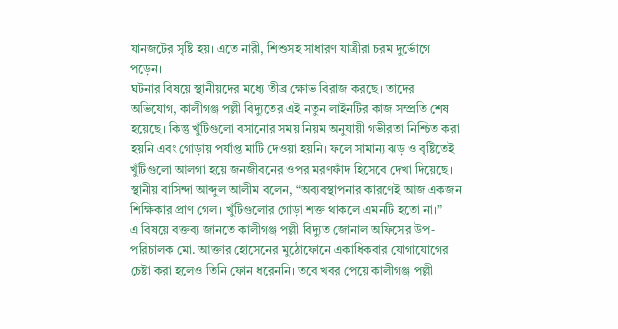যানজটের সৃষ্টি হয়। এতে নারী, শিশুসহ সাধারণ যাত্রীরা চরম দুর্ভোগে পড়েন।
ঘটনার বিষয়ে স্থানীয়দের মধ্যে তীব্র ক্ষোভ বিরাজ করছে। তাদের অভিযোগ, কালীগঞ্জ পল্লী বিদ্যুতের এই নতুন লাইনটির কাজ সম্প্রতি শেষ হয়েছে। কিন্তু খুঁটিগুলো বসানোর সময় নিয়ম অনুযায়ী গভীরতা নিশ্চিত করা হয়নি এবং গোড়ায় পর্যাপ্ত মাটি দেওয়া হয়নি। ফলে সামান্য ঝড় ও বৃষ্টিতেই খুঁটিগুলো আলগা হয়ে জনজীবনের ওপর মরণফাঁদ হিসেবে দেখা দিয়েছে। স্থানীয় বাসিন্দা আব্দুল আলীম বলেন, “অব্যবস্থাপনার কারণেই আজ একজন শিক্ষিকার প্রাণ গেল। খুঁটিগুলোর গোড়া শক্ত থাকলে এমনটি হতো না।”
এ বিষয়ে বক্তব্য জানতে কালীগঞ্জ পল্লী বিদ্যুত জোনাল অফিসের উপ-পরিচালক মো. আক্তার হোসেনের মুঠোফোনে একাধিকবার যোগাযোগের চেষ্টা করা হলেও তিনি ফোন ধরেননি। তবে খবর পেয়ে কালীগঞ্জ পল্লী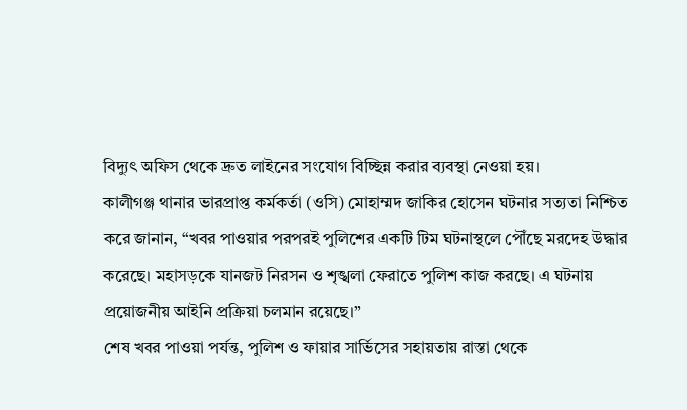বিদ্যুৎ অফিস থেকে দ্রুত লাইনের সংযোগ বিচ্ছিন্ন করার ব্যবস্থা নেওয়া হয়।
কালীগঞ্জ থানার ভারপ্রাপ্ত কর্মকর্তা (ওসি) মোহাম্মদ জাকির হোসেন ঘটনার সত্যতা নিশ্চিত করে জানান, “খবর পাওয়ার পরপরই পুলিশের একটি টিম ঘটনাস্থলে পৌঁছে মরদেহ উদ্ধার করেছে। মহাসড়কে যানজট নিরসন ও শৃঙ্খলা ফেরাতে পুলিশ কাজ করছে। এ ঘটনায় প্রয়োজনীয় আইনি প্রক্রিয়া চলমান রয়েছে।”
শেষ খবর পাওয়া পর্যন্ত, পুলিশ ও ফায়ার সার্ভিসের সহায়তায় রাস্তা থেকে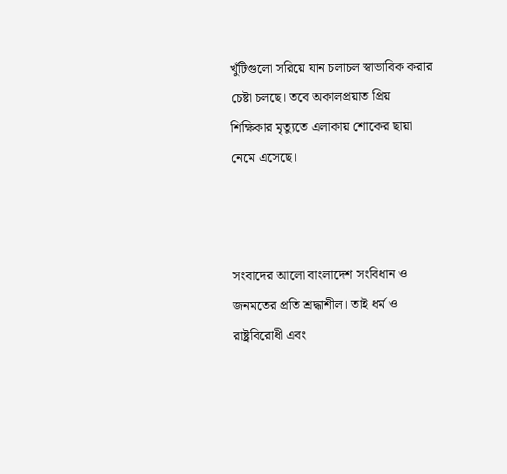খুঁটিগুলো সরিয়ে যান চলাচল স্বাভাবিক করার চেষ্টা চলছে। তবে অকালপ্রয়াত প্রিয় শিক্ষিকার মৃত্যুতে এলাকায় শোকের ছায়া নেমে এসেছে।



সংবাদের আলো বাংলাদেশ সংবিধান ও জনমতের প্রতি শ্রদ্ধাশীল। তাই ধর্ম ও রাষ্ট্রবিরোধী এবং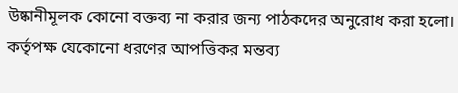উষ্কানীমূলক কোনো বক্তব্য না করার জন্য পাঠকদের অনুরোধ করা হলো। কর্তৃপক্ষ যেকোনো ধরণের আপত্তিকর মন্তব্য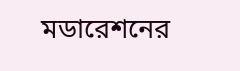মডারেশনের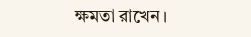ক্ষমতা রাখেন।